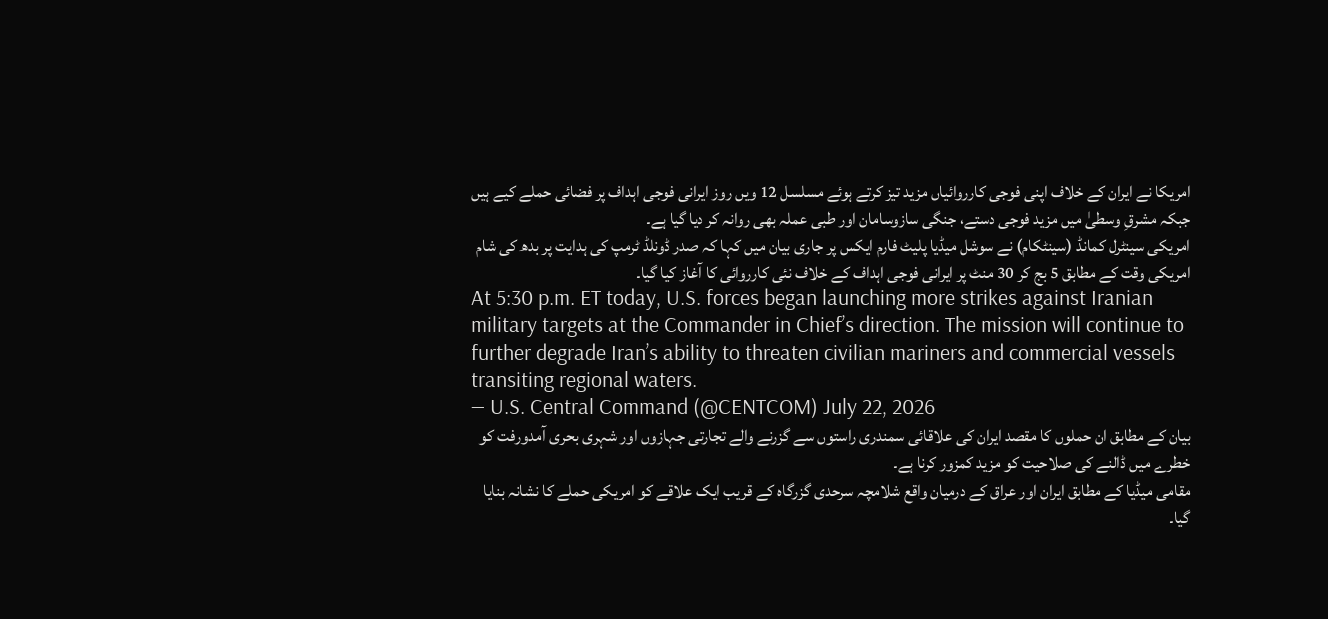امریکا نے ایران کے خلاف اپنی فوجی کارروائیاں مزید تیز کرتے ہوئے مسلسل 12 ویں روز ایرانی فوجی اہداف پر فضائی حملے کیے ہیں جبکہ مشرقِ وسطیٰ میں مزید فوجی دستے، جنگی سازوسامان اور طبی عملہ بھی روانہ کر دیا گیا ہے۔
امریکی سینٹرل کمانڈ (سینٹکام) نے سوشل میڈیا پلیٹ فارم ایکس پر جاری بیان میں کہا کہ صدر ڈونلڈ ٹرمپ کی ہدایت پر بدھ کی شام امریکی وقت کے مطابق 5 بج کر 30 منٹ پر ایرانی فوجی اہداف کے خلاف نئی کارروائی کا آغاز کیا گیا۔
At 5:30 p.m. ET today, U.S. forces began launching more strikes against Iranian military targets at the Commander in Chief’s direction. The mission will continue to further degrade Iran’s ability to threaten civilian mariners and commercial vessels transiting regional waters.
— U.S. Central Command (@CENTCOM) July 22, 2026
بیان کے مطابق ان حملوں کا مقصد ایران کی علاقائی سمندری راستوں سے گزرنے والے تجارتی جہازوں اور شہری بحری آمدورفت کو خطرے میں ڈالنے کی صلاحیت کو مزید کمزور کرنا ہے۔
مقامی میڈیا کے مطابق ایران اور عراق کے درمیان واقع شلامچہ سرحدی گزرگاہ کے قریب ایک علاقے کو امریکی حملے کا نشانہ بنایا گیا۔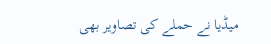میڈیا نے حملے کی تصاویر بھی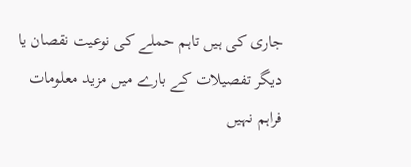جاری کی ہیں تاہم حملے کی نوعیت نقصان یا دیگر تفصیلات کے بارے میں مزید معلومات فراہم نہیں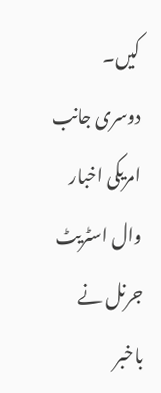کیں۔
دوسری جانب امریکی اخبار وال اسٹریٹ جرنل نے باخبر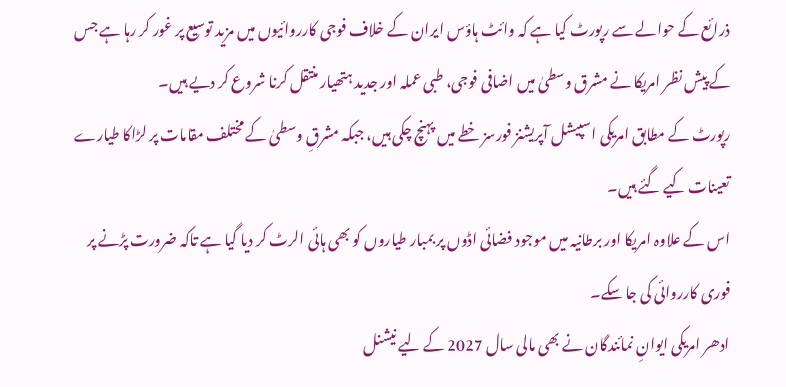ذرائع کے حوالے سے رپورٹ کیا ہے کہ وائٹ ہاؤس ایران کے خلاف فوجی کارروائیوں میں مزید توسیع پر غور کر رہا ہے جس کے پیش نظر امریکا نے مشرق وسطیٰ میں اضافی فوجی، طبی عملہ اور جدید ہتھیار منتقل کرنا شروع کر دیے ہیں۔
رپورٹ کے مطابق امریکی اسپیشل آپریشنز فورسز خطے میں پہنچ چکی ہیں، جبکہ مشرقِ وسطیٰ کے مختلف مقامات پر لڑاکا طیارے تعینات کیے گئے ہیں۔
اس کے علاوہ امریکا اور برطانیہ میں موجود فضائی اڈوں پر بمبار طیاروں کو بھی ہائی الرٹ کر دیا گیا ہے تاکہ ضرورت پڑنے پر فوری کارروائی کی جا سکے۔
ادھر امریکی ایوانِ نمائندگان نے بھی مالی سال 2027 کے لیے نیشنل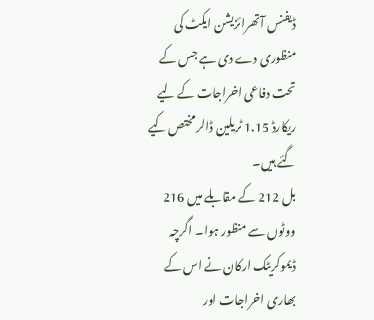ڈیفنس آتھرائزیشن ایکٹ کی منظوری دے دی ہے جس کے تحت دفاعی اخراجات کے لیے ریکارڈ 1.15 ٹریلین ڈالر مختص کیے گئے ہیں۔
بل 212 کے مقابلے میں 216 ووٹوں سے منظور ہوا۔ اگرچہ ڈیموکریٹک ارکان نے اس کے بھاری اخراجات اور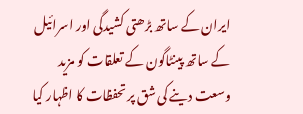ایران کے ساتھ بڑھتی کشیدگی اور اسرائیل کے ساتھ پینٹاگون کے تعلقات کو مزید وسعت دینے کی شق پر تحفظات کا اظہار کیا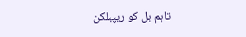تاہم بل کو ریپبلکن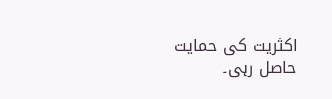اکثریت کی حمایت حاصل رہی۔